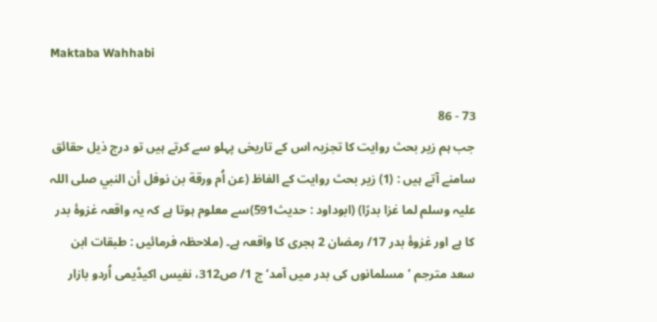Maktaba Wahhabi

73 - 86
جب ہم زیر بحث روایت کا تجزیہ اس کے تاریخی پہلو سے کرتے ہیں تو درج ذیل حقائق سامنے آتے ہیں : (1) زیر بحث روایت کے الفاظ (عن اُم ورقة بن نوفل أن النبي صلی اللہ علیہ وسلم لما غزا بدرًا) (ابوداود : حدیث591)سے معلوم ہوتا ہے کہ یہ واقعہ غزوۂ بدر کا ہے اور غزوۂ بدر 17/ رمضان 2 ہجری کا واقعہ ہے۔ (ملاحظہ فرمائیں : طبقات ابن سعد مترجم ’مسلمانوں کی بدر میں آمد‘ج 1/ ص312، نفیس اکیڈیمی اُردو بازار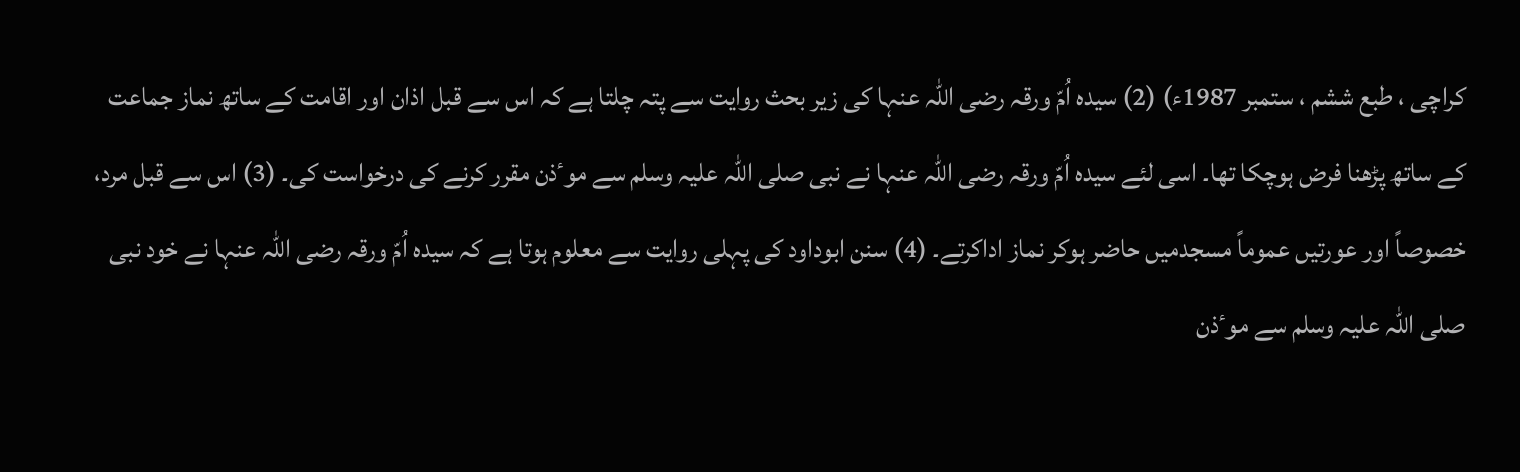کراچی ، طبع ششم ، ستمبر 1987ء) (2) سیدہ اُمّ ورقہ رضی اللہ عنہا کی زیر بحث روایت سے پتہ چلتا ہے کہ اس سے قبل اذان اور اقامت کے ساتھ نماز جماعت کے ساتھ پڑھنا فرض ہوچکا تھا۔ اسی لئے سیدہ اُمّ ورقہ رضی اللہ عنہا نے نبی صلی اللہ علیہ وسلم سے موٴذن مقرر کرنے کی درخواست کی۔ (3) اس سے قبل مرد، خصوصاً اور عورتیں عموماً مسجدمیں حاضر ہوکر نماز اداکرتے۔ (4) سنن ابوداود کی پہلی روایت سے معلوم ہوتا ہے کہ سیدہ اُمّ ورقہ رضی اللہ عنہا نے خود نبی صلی اللہ علیہ وسلم سے موٴذن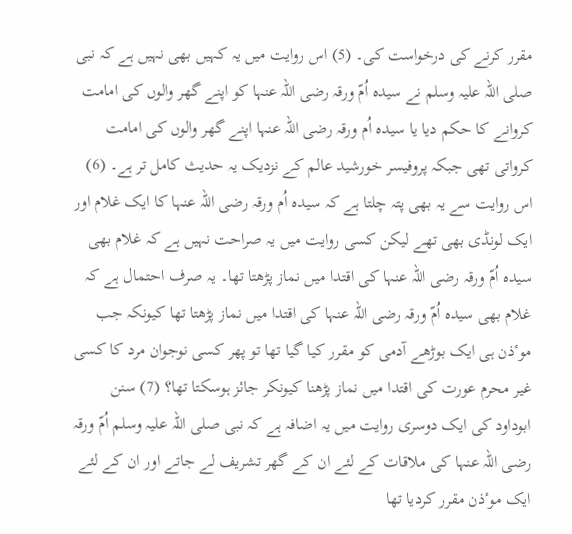مقرر کرنے کی درخواست کی۔ (5) اس روایت میں یہ کہیں بھی نہیں ہے کہ نبی صلی اللہ علیہ وسلم نے سیدہ اُمّ ورقہ رضی اللہ عنہا کو اپنے گھر والوں کی امامت کروانے کا حکم دیا یا سیدہ اُم ورقہ رضی اللہ عنہا اپنے گھر والوں کی امامت کرواتی تھی جبکہ پروفیسر خورشید عالم کے نزدیک یہ حدیث کامل تر ہے۔ (6) اس روایت سے یہ بھی پتہ چلتا ہے کہ سیدہ اُم ورقہ رضی اللہ عنہا کا ایک غلام اور ایک لونڈی بھی تھے لیکن کسی روایت میں یہ صراحت نہیں ہے کہ غلام بھی سیدہ اُمّ ورقہ رضی اللہ عنہا کی اقتدا میں نماز پڑھتا تھا۔ یہ صرف احتمال ہے کہ غلام بھی سیدہ اُمّ ورقہ رضی اللہ عنہا کی اقتدا میں نماز پڑھتا تھا کیونکہ جب موٴذن ہی ایک بوڑھے آدمی کو مقرر کیا گیا تھا تو پھر کسی نوجوان مرد کا کسی غیر محرم عورت کی اقتدا میں نماز پڑھنا کیونکر جائز ہوسکتا تھا؟ (7) سنن ابوداود کی ایک دوسری روایت میں یہ اضافہ ہے کہ نبی صلی اللہ علیہ وسلم اُمّ ورقہ رضی اللہ عنہا کی ملاقات کے لئے ان کے گھر تشریف لے جاتے اور ان کے لئے ایک موٴذن مقرر کردیا تھا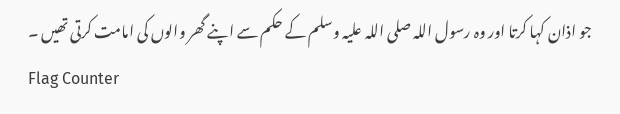جو اذان کہا کرتا اور وہ رسول اللہ صلی اللہ علیہ وسلم کے حکم سے اپنے گھر والوں کی امامت کرتی تھیں ۔
Flag Counter